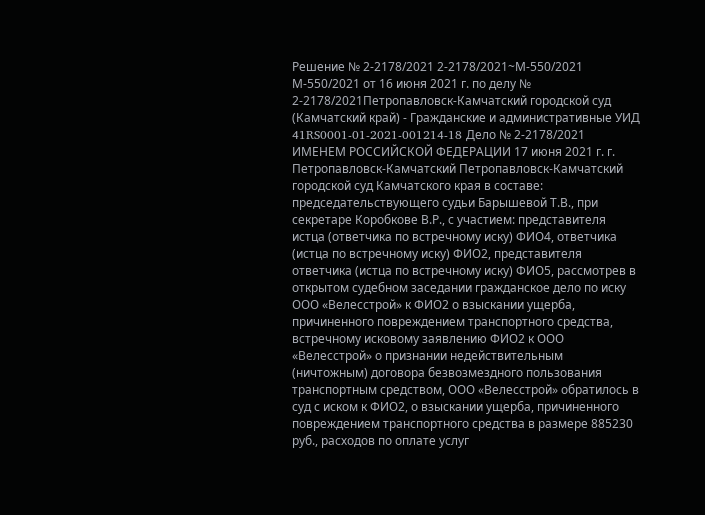Решение № 2-2178/2021 2-2178/2021~М-550/2021 М-550/2021 от 16 июня 2021 г. по делу № 2-2178/2021Петропавловск-Камчатский городской суд (Камчатский край) - Гражданские и административные УИД 41RS0001-01-2021-001214-18 Дело № 2-2178/2021 ИМЕНЕМ РОССИЙСКОЙ ФЕДЕРАЦИИ 17 июня 2021 г. г. Петропавловск-Камчатский Петропавловск-Камчатский городской суд Камчатского края в составе: председательствующего судьи Барышевой Т.В., при секретаре Коробкове В.Р., с участием: представителя истца (ответчика по встречному иску) ФИО4, ответчика (истца по встречному иску) ФИО2, представителя ответчика (истца по встречному иску) ФИО5, рассмотрев в открытом судебном заседании гражданское дело по иску ООО «Велесстрой» к ФИО2 о взыскании ущерба, причиненного повреждением транспортного средства, встречному исковому заявлению ФИО2 к ООО «Велесстрой» о признании недействительным (ничтожным) договора безвозмездного пользования транспортным средством, ООО «Велесстрой» обратилось в суд с иском к ФИО2, о взыскании ущерба, причиненного повреждением транспортного средства в размере 885230 руб., расходов по оплате услуг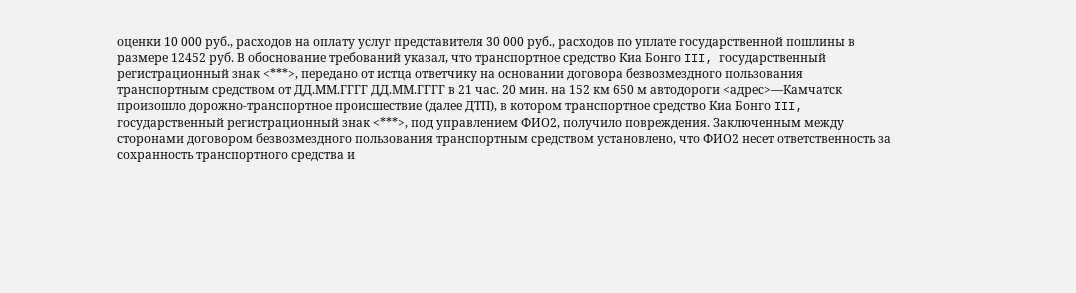оценки 10 000 руб., расходов на оплату услуг представителя 30 000 руб., расходов по уплате государственной пошлины в размере 12452 руб. В обоснование требований указал, что транспортное средство Киа Бонго III, государственный регистрационный знак <***>, передано от истца ответчику на основании договора безвозмездного пользования транспортным средством от ДД.ММ.ГГГГ ДД.ММ.ГГГГ в 21 час. 20 мин. на 152 км 650 м автодороги <адрес>—Камчатск произошло дорожно-транспортное происшествие (далее ДТП), в котором транспортное средство Киа Бонго III, государственный регистрационный знак <***>, под управлением ФИО2, получило повреждения. Заключенным между сторонами договором безвозмездного пользования транспортным средством установлено, что ФИО2 несет ответственность за сохранность транспортного средства и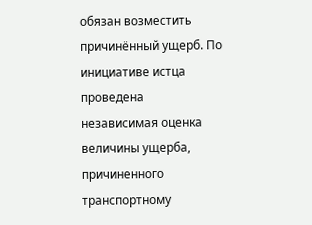обязан возместить причинённый ущерб. По инициативе истца проведена независимая оценка величины ущерба, причиненного транспортному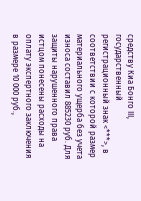средству Киа Бонго III, государственный регистрационный знак <***>, в соответствии с которой размер материального ущерба без учета износа составил 885230 руб. Для защиты нарушенного права истцом понесены расходы на оплату экспертного заключения в размере 10 000 руб.,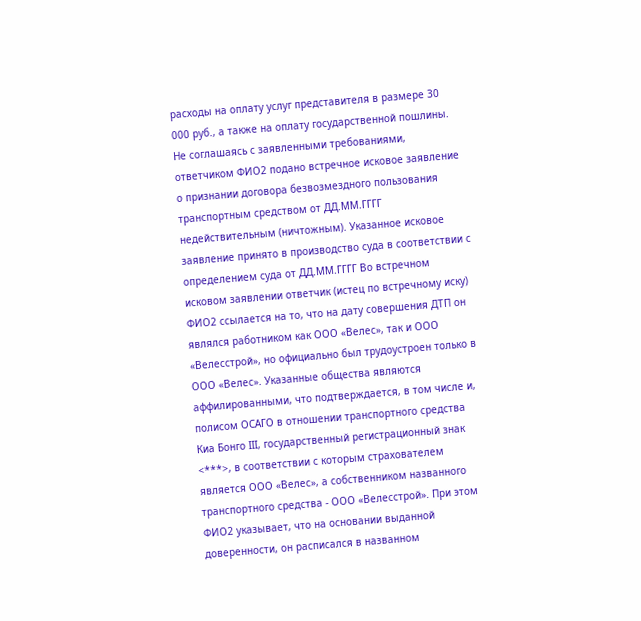расходы на оплату услуг представителя в размере 30 000 руб., а также на оплату государственной пошлины. Не соглашаясь с заявленными требованиями, ответчиком ФИО2 подано встречное исковое заявление о признании договора безвозмездного пользования транспортным средством от ДД.ММ.ГГГГ недействительным (ничтожным). Указанное исковое заявление принято в производство суда в соответствии с определением суда от ДД.ММ.ГГГГ Во встречном исковом заявлении ответчик (истец по встречному иску) ФИО2 ссылается на то, что на дату совершения ДТП он являлся работником как ООО «Велес», так и ООО «Велесстрой», но официально был трудоустроен только в ООО «Велес». Указанные общества являются аффилированными, что подтверждается, в том числе и, полисом ОСАГО в отношении транспортного средства Киа Бонго III, государственный регистрационный знак <***>, в соответствии с которым страхователем является ООО «Велес», а собственником названного транспортного средства - ООО «Велесстрой». При этом ФИО2 указывает, что на основании выданной доверенности, он расписался в названном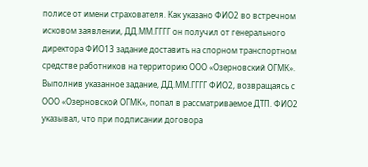полисе от имени страхователя. Как указано ФИО2 во встречном исковом заявлении, ДД.ММ.ГГГГ он получил от генерального директора ФИО13 задание доставить на спорном транспортном средстве работников на территорию ООО «Озерновский ОГМК». Выполнив указанное задание, ДД.ММ.ГГГГ ФИО2, возвращаясь с ООО «Озерновской ОГМК», попал в рассматриваемое ДТП. ФИО2 указывал, что при подписании договора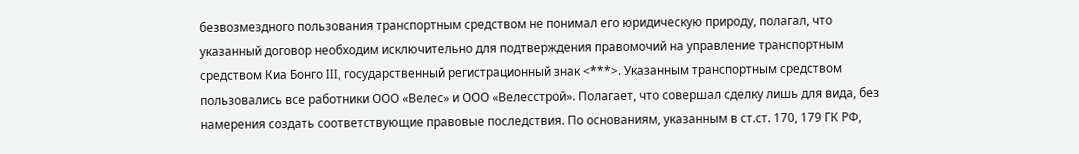безвозмездного пользования транспортным средством не понимал его юридическую природу, полагал, что указанный договор необходим исключительно для подтверждения правомочий на управление транспортным средством Киа Бонго III, государственный регистрационный знак <***>. Указанным транспортным средством пользовались все работники ООО «Велес» и ООО «Велесстрой». Полагает, что совершал сделку лишь для вида, без намерения создать соответствующие правовые последствия. По основаниям, указанным в ст.ст. 170, 179 ГК РФ,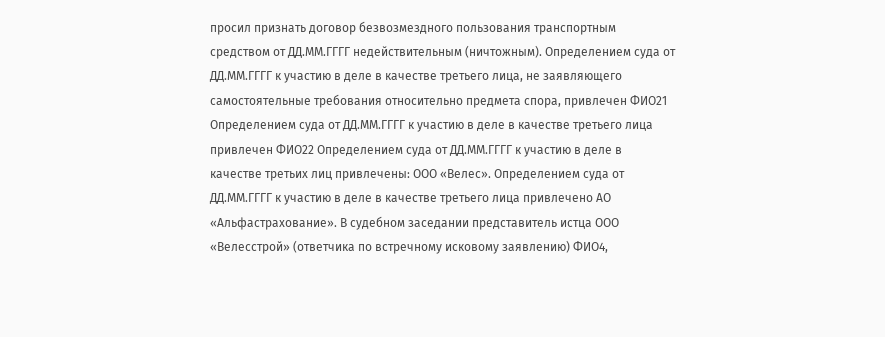просил признать договор безвозмездного пользования транспортным средством от ДД.ММ.ГГГГ недействительным (ничтожным). Определением суда от ДД.ММ.ГГГГ к участию в деле в качестве третьего лица, не заявляющего самостоятельные требования относительно предмета спора, привлечен ФИО21 Определением суда от ДД.ММ.ГГГГ к участию в деле в качестве третьего лица привлечен ФИО22 Определением суда от ДД.ММ.ГГГГ к участию в деле в качестве третьих лиц привлечены: ООО «Велес». Определением суда от ДД.ММ.ГГГГ к участию в деле в качестве третьего лица привлечено АО «Альфастрахование». В судебном заседании представитель истца ООО «Велесстрой» (ответчика по встречному исковому заявлению) ФИО4,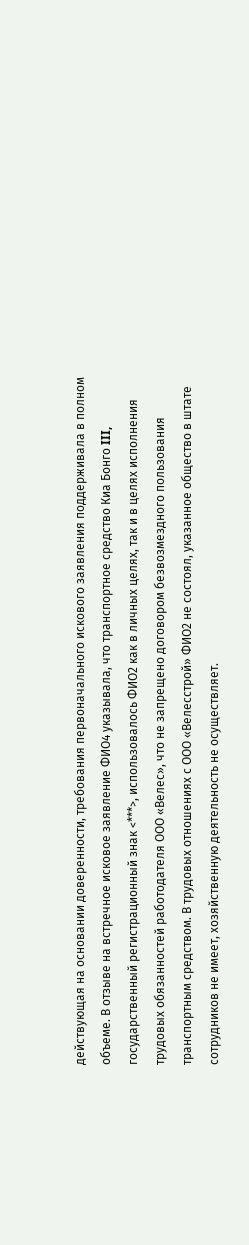действующая на основании доверенности, требования первоначального искового заявления поддерживала в полном объеме. В отзыве на встречное исковое заявление ФИО4 указывала, что транспортное средство Киа Бонго III, государственный регистрационный знак <***>, использовалось ФИО2 как в личных целях, так и в целях исполнения трудовых обязанностей работодателя ООО «Велес», что не запрещено договором безвозмездного пользования транспортным средством. В трудовых отношениях с ООО «Велесстрой» ФИО2 не состоял, указанное общество в штате сотрудников не имеет, хозяйственную деятельность не осуществляет.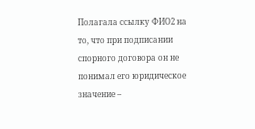Полагала ссылку ФИО2 на то, что при подписании спорного договора он не понимал его юридическое значение –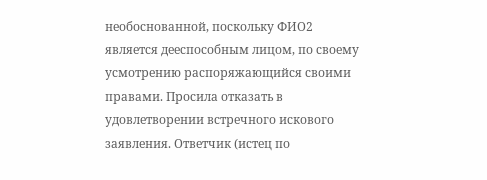необоснованной, поскольку ФИО2 является дееспособным лицом, по своему усмотрению распоряжающийся своими правами. Просила отказать в удовлетворении встречного искового заявления. Ответчик (истец по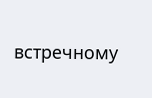встречному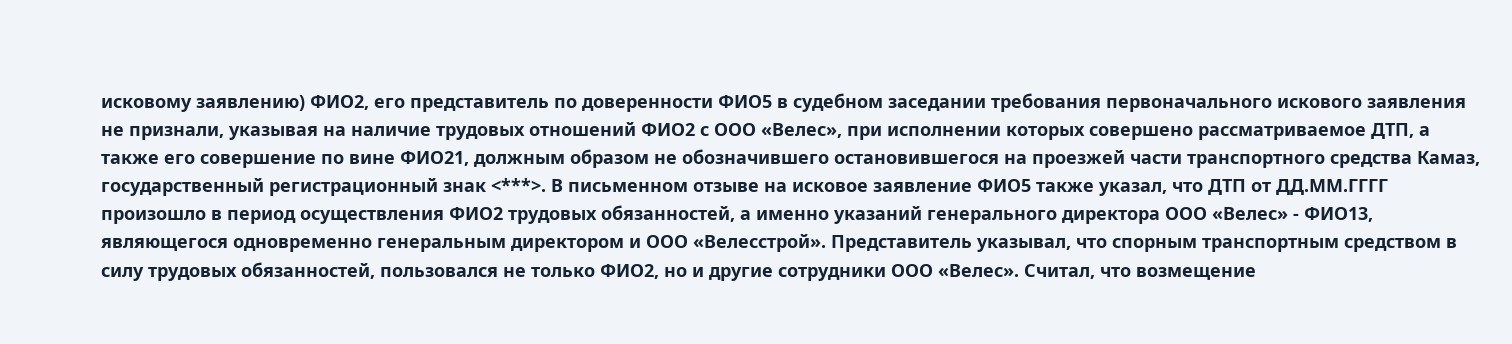исковому заявлению) ФИО2, его представитель по доверенности ФИО5 в судебном заседании требования первоначального искового заявления не признали, указывая на наличие трудовых отношений ФИО2 с ООО «Велес», при исполнении которых совершено рассматриваемое ДТП, а также его совершение по вине ФИО21, должным образом не обозначившего остановившегося на проезжей части транспортного средства Камаз, государственный регистрационный знак <***>. В письменном отзыве на исковое заявление ФИО5 также указал, что ДТП от ДД.ММ.ГГГГ произошло в период осуществления ФИО2 трудовых обязанностей, а именно указаний генерального директора ООО «Велес» - ФИО13, являющегося одновременно генеральным директором и ООО «Велесстрой». Представитель указывал, что спорным транспортным средством в силу трудовых обязанностей, пользовался не только ФИО2, но и другие сотрудники ООО «Велес». Считал, что возмещение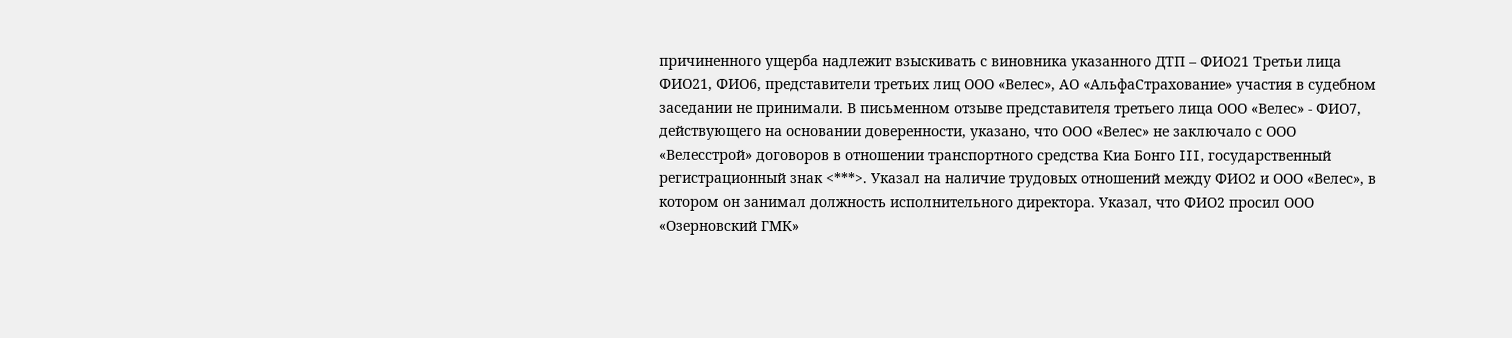причиненного ущерба надлежит взыскивать с виновника указанного ДТП – ФИО21 Третьи лица ФИО21, ФИО6, представители третьих лиц ООО «Велес», АО «АльфаСтрахование» участия в судебном заседании не принимали. В письменном отзыве представителя третьего лица ООО «Велес» - ФИО7, действующего на основании доверенности, указано, что ООО «Велес» не заключало с ООО «Велесстрой» договоров в отношении транспортного средства Киа Бонго III, государственный регистрационный знак <***>. Указал на наличие трудовых отношений между ФИО2 и ООО «Велес», в котором он занимал должность исполнительного директора. Указал, что ФИО2 просил ООО «Озерновский ГМК»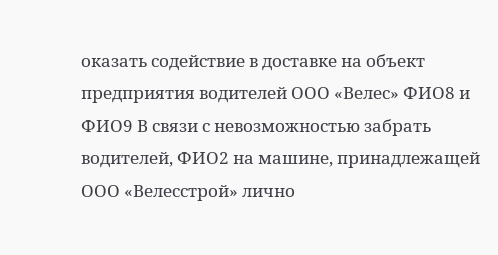оказать содействие в доставке на объект предприятия водителей ООО «Велес» ФИО8 и ФИО9 В связи с невозможностью забрать водителей, ФИО2 на машине, принадлежащей ООО «Велесстрой» лично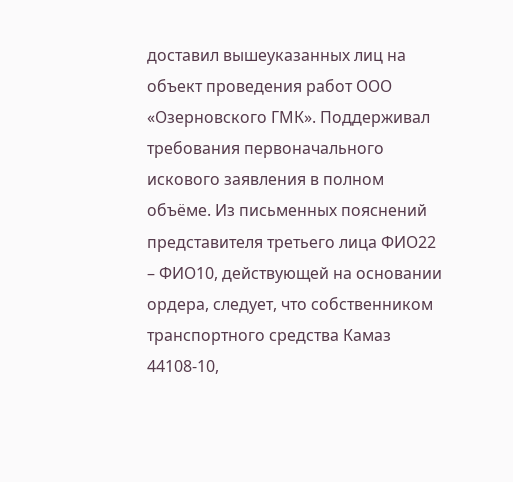доставил вышеуказанных лиц на объект проведения работ ООО «Озерновского ГМК». Поддерживал требования первоначального искового заявления в полном объёме. Из письменных пояснений представителя третьего лица ФИО22 – ФИО10, действующей на основании ордера, следует, что собственником транспортного средства Камаз 44108-10,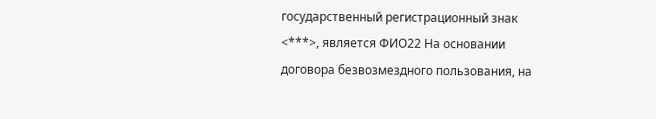государственный регистрационный знак <***>, является ФИО22 На основании договора безвозмездного пользования, на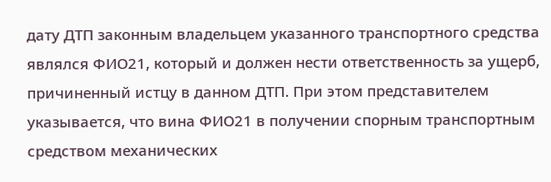дату ДТП законным владельцем указанного транспортного средства являлся ФИО21, который и должен нести ответственность за ущерб, причиненный истцу в данном ДТП. При этом представителем указывается, что вина ФИО21 в получении спорным транспортным средством механических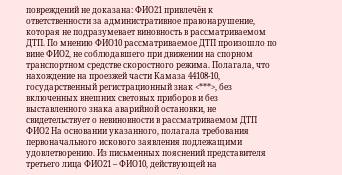повреждений не доказана: ФИО21 привлечён к ответственности за административное правонарушение, которая не подразумевает виновность в рассматриваемом ДТП. По мнению ФИО10 рассматриваемое ДТП произошло по вине ФИО2, не соблюдавшего при движении на спорном транспортном средстве скоростного режима. Полагала, что нахождение на проезжей части Камаза 44108-10, государственный регистрационный знак <***>, без включенных внешних световых приборов и без выставленного знака аварийной остановки, не свидетельствует о невиновности в рассматриваемом ДТП ФИО2 На основании указанного, полагала требования первоначального искового заявления подлежащими удовлетворению. Из письменных пояснений представителя третьего лица ФИО21 – ФИО10, действующей на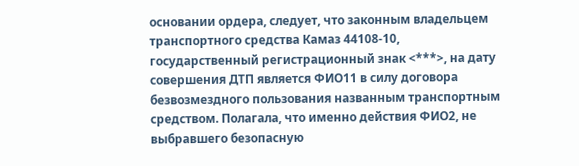основании ордера, следует, что законным владельцем транспортного средства Камаз 44108-10, государственный регистрационный знак <***>, на дату совершения ДТП является ФИО11 в силу договора безвозмездного пользования названным транспортным средством. Полагала, что именно действия ФИО2, не выбравшего безопасную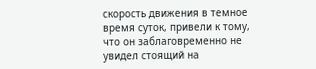скорость движения в темное время суток, привели к тому, что он заблаговременно не увидел стоящий на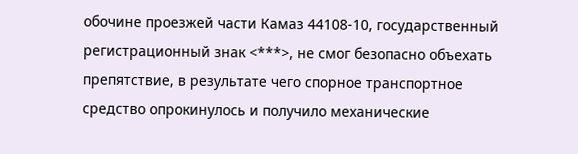обочине проезжей части Камаз 44108-10, государственный регистрационный знак <***>, не смог безопасно объехать препятствие, в результате чего спорное транспортное средство опрокинулось и получило механические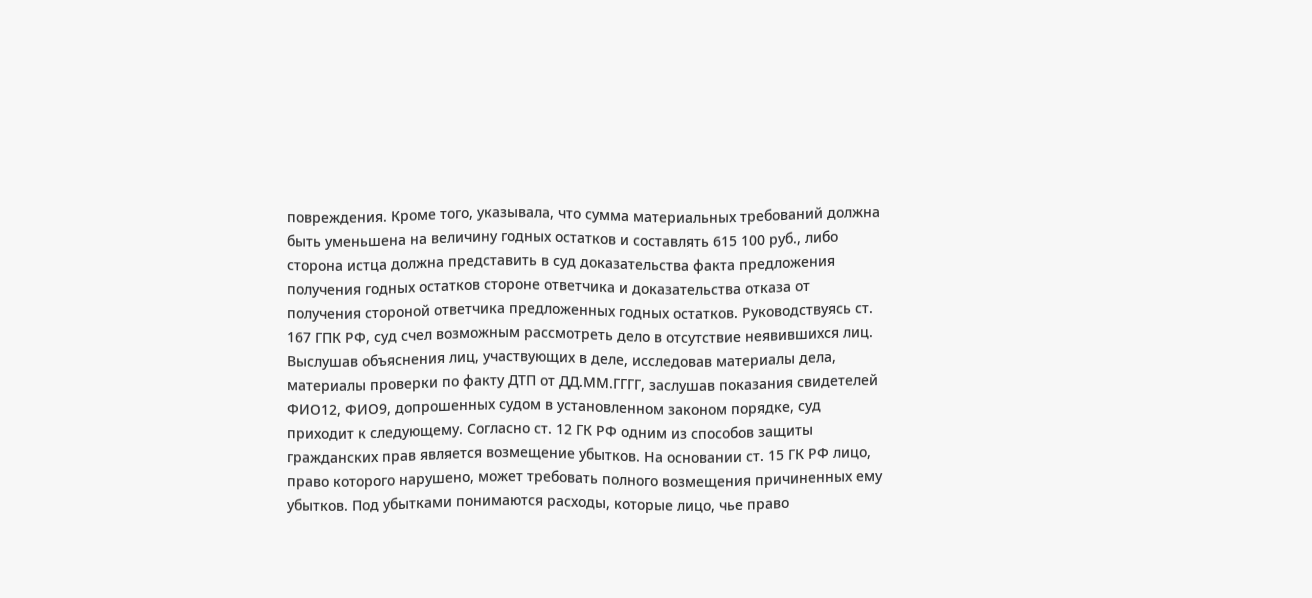повреждения. Кроме того, указывала, что сумма материальных требований должна быть уменьшена на величину годных остатков и составлять 615 100 руб., либо сторона истца должна представить в суд доказательства факта предложения получения годных остатков стороне ответчика и доказательства отказа от получения стороной ответчика предложенных годных остатков. Руководствуясь ст. 167 ГПК РФ, суд счел возможным рассмотреть дело в отсутствие неявившихся лиц. Выслушав объяснения лиц, участвующих в деле, исследовав материалы дела, материалы проверки по факту ДТП от ДД.ММ.ГГГГ, заслушав показания свидетелей ФИО12, ФИО9, допрошенных судом в установленном законом порядке, суд приходит к следующему. Согласно ст. 12 ГК РФ одним из способов защиты гражданских прав является возмещение убытков. На основании ст. 15 ГК РФ лицо, право которого нарушено, может требовать полного возмещения причиненных ему убытков. Под убытками понимаются расходы, которые лицо, чье право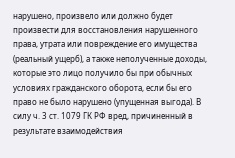нарушено, произвело или должно будет произвести для восстановления нарушенного права, утрата или повреждение его имущества (реальный ущерб), а также неполученные доходы, которые это лицо получило бы при обычных условиях гражданского оборота, если бы его право не было нарушено (упущенная выгода). В силу ч. 3 ст. 1079 ГК РФ вред, причиненный в результате взаимодействия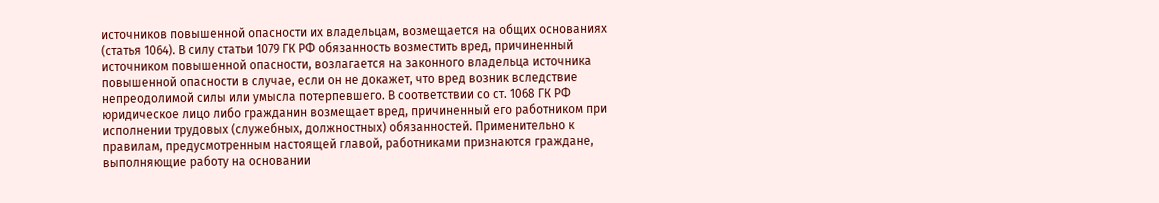источников повышенной опасности их владельцам, возмещается на общих основаниях (статья 1064). В силу статьи 1079 ГК РФ обязанность возместить вред, причиненный источником повышенной опасности, возлагается на законного владельца источника повышенной опасности в случае, если он не докажет, что вред возник вследствие непреодолимой силы или умысла потерпевшего. В соответствии со ст. 1068 ГК РФ юридическое лицо либо гражданин возмещает вред, причиненный его работником при исполнении трудовых (служебных, должностных) обязанностей. Применительно к правилам, предусмотренным настоящей главой, работниками признаются граждане, выполняющие работу на основании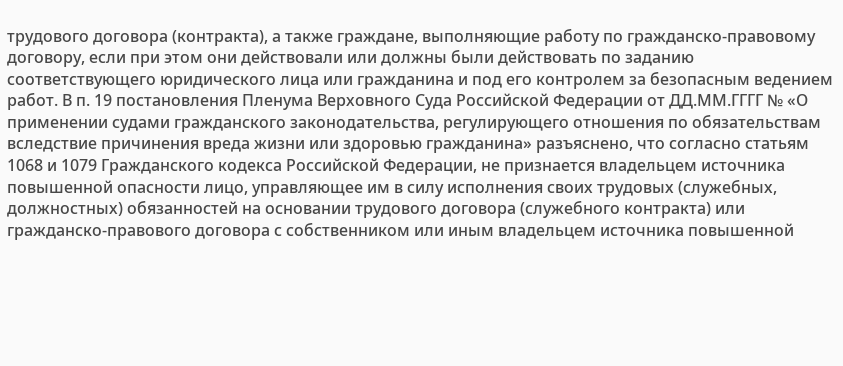трудового договора (контракта), а также граждане, выполняющие работу по гражданско-правовому договору, если при этом они действовали или должны были действовать по заданию соответствующего юридического лица или гражданина и под его контролем за безопасным ведением работ. В п. 19 постановления Пленума Верховного Суда Российской Федерации от ДД.ММ.ГГГГ № «О применении судами гражданского законодательства, регулирующего отношения по обязательствам вследствие причинения вреда жизни или здоровью гражданина» разъяснено, что согласно статьям 1068 и 1079 Гражданского кодекса Российской Федерации, не признается владельцем источника повышенной опасности лицо, управляющее им в силу исполнения своих трудовых (служебных, должностных) обязанностей на основании трудового договора (служебного контракта) или гражданско-правового договора с собственником или иным владельцем источника повышенной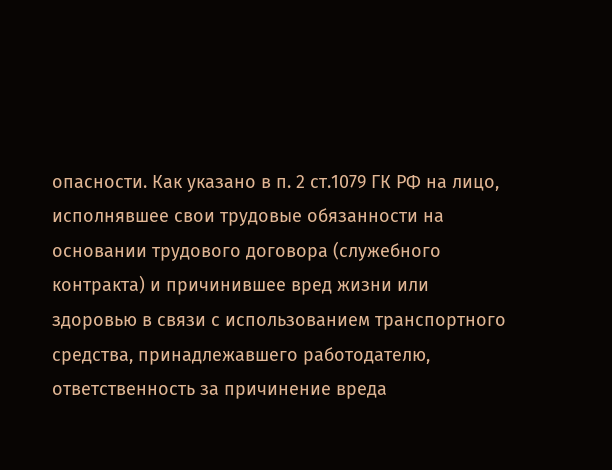опасности. Как указано в п. 2 ст.1079 ГК РФ на лицо, исполнявшее свои трудовые обязанности на основании трудового договора (служебного контракта) и причинившее вред жизни или здоровью в связи с использованием транспортного средства, принадлежавшего работодателю, ответственность за причинение вреда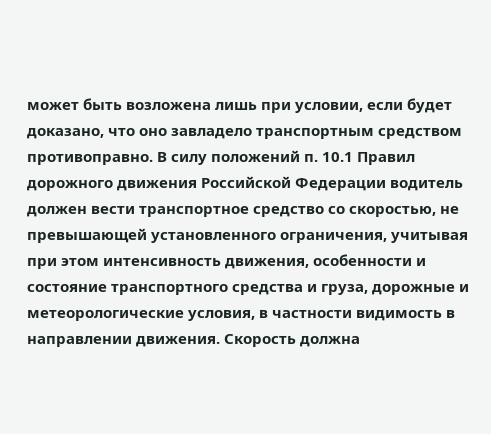может быть возложена лишь при условии, если будет доказано, что оно завладело транспортным средством противоправно. В силу положений п. 10.1 Правил дорожного движения Российской Федерации водитель должен вести транспортное средство со скоростью, не превышающей установленного ограничения, учитывая при этом интенсивность движения, особенности и состояние транспортного средства и груза, дорожные и метеорологические условия, в частности видимость в направлении движения. Скорость должна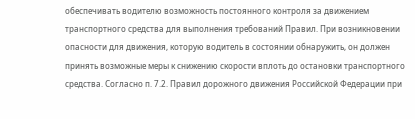обеспечивать водителю возможность постоянного контроля за движением транспортного средства для выполнения требований Правил. При возникновении опасности для движения, которую водитель в состоянии обнаружить, он должен принять возможные меры к снижению скорости вплоть до остановки транспортного средства. Согласно п. 7.2. Правил дорожного движения Российской Федерации при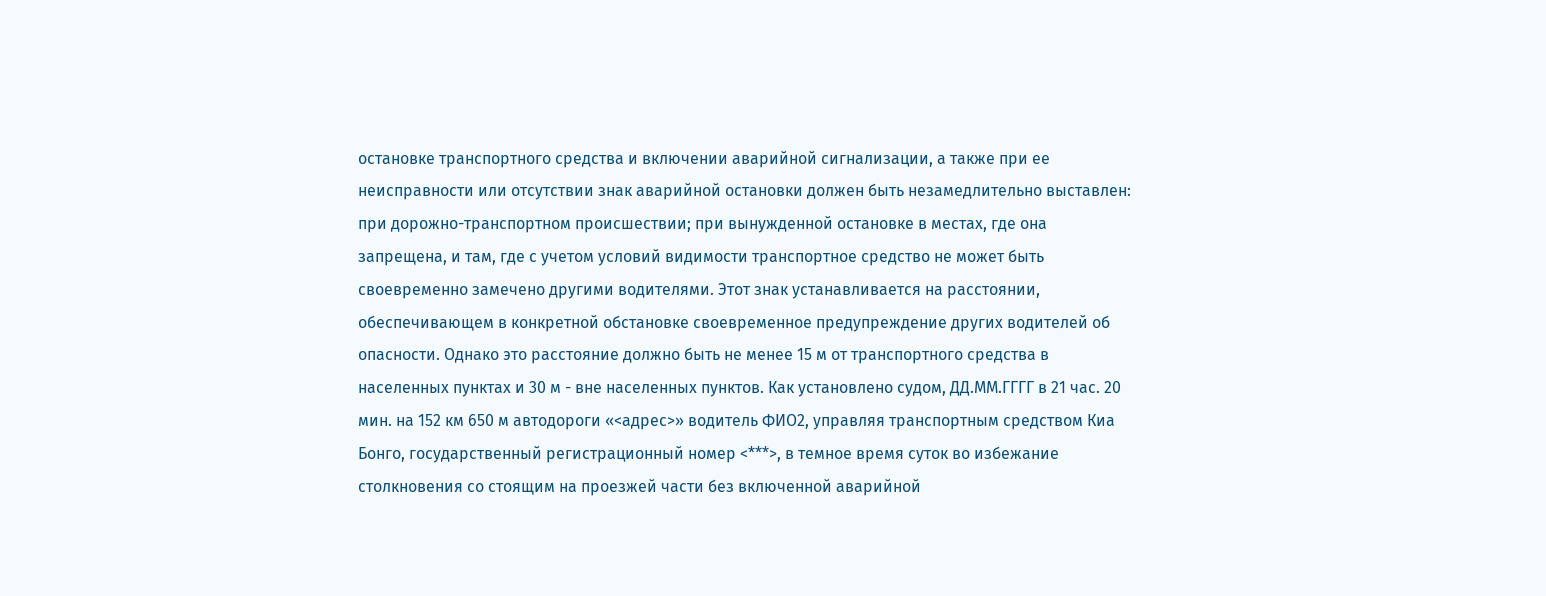остановке транспортного средства и включении аварийной сигнализации, а также при ее неисправности или отсутствии знак аварийной остановки должен быть незамедлительно выставлен: при дорожно-транспортном происшествии; при вынужденной остановке в местах, где она запрещена, и там, где с учетом условий видимости транспортное средство не может быть своевременно замечено другими водителями. Этот знак устанавливается на расстоянии, обеспечивающем в конкретной обстановке своевременное предупреждение других водителей об опасности. Однако это расстояние должно быть не менее 15 м от транспортного средства в населенных пунктах и 30 м - вне населенных пунктов. Как установлено судом, ДД.ММ.ГГГГ в 21 час. 20 мин. на 152 км 650 м автодороги «<адрес>» водитель ФИО2, управляя транспортным средством Киа Бонго, государственный регистрационный номер <***>, в темное время суток во избежание столкновения со стоящим на проезжей части без включенной аварийной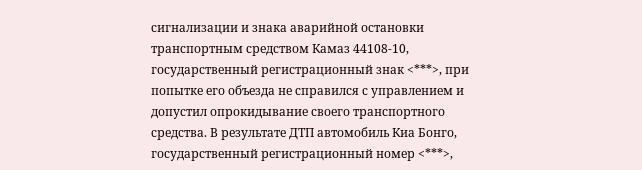сигнализации и знака аварийной остановки транспортным средством Камаз 44108-10, государственный регистрационный знак <***>, при попытке его объезда не справился с управлением и допустил опрокидывание своего транспортного средства. В результате ДТП автомобиль Киа Бонго, государственный регистрационный номер <***>,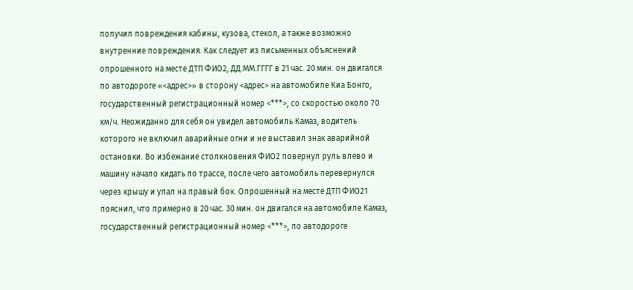получил повреждения кабины, кузова, стекол, а также возможно внутренние повреждения. Как следует из письменных объяснений опрошенного на месте ДТП ФИО2, ДД.ММ.ГГГГ в 21 час. 20 мин. он двигался по автодороге «<адрес>» в сторону <адрес> на автомобиле Киа Бонго, государственный регистрационный номер <***>, со скоростью около 70 км/ч. Неожиданно для себя он увидел автомобиль Камаз, водитель которого не включил аварийные огни и не выставил знак аварийной остановки. Во избежание столкновения ФИО2 повернул руль влево и машину начало кидать по трассе, после чего автомобиль перевернулся через крышу и упал на правый бок. Опрошенный на месте ДТП ФИО21 пояснил, что примерно в 20 час. 30 мин. он двигался на автомобиле Камаз, государственный регистрационный номер <***>, по автодороге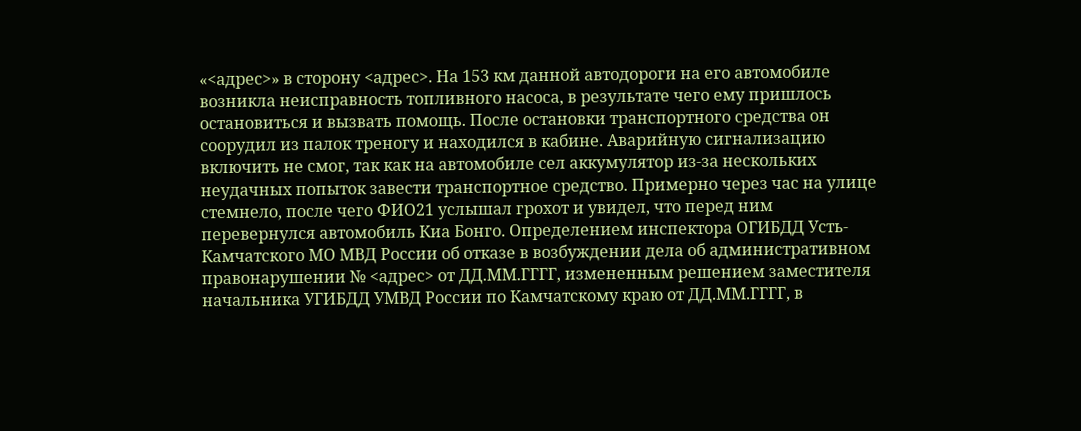«<адрес>» в сторону <адрес>. На 153 км данной автодороги на его автомобиле возникла неисправность топливного насоса, в результате чего ему пришлось остановиться и вызвать помощь. После остановки транспортного средства он соорудил из палок треногу и находился в кабине. Аварийную сигнализацию включить не смог, так как на автомобиле сел аккумулятор из-за нескольких неудачных попыток завести транспортное средство. Примерно через час на улице стемнело, после чего ФИО21 услышал грохот и увидел, что перед ним перевернулся автомобиль Киа Бонго. Определением инспектора ОГИБДД Усть-Камчатского МО МВД России об отказе в возбуждении дела об административном правонарушении № <адрес> от ДД.ММ.ГГГГ, измененным решением заместителя начальника УГИБДД УМВД России по Камчатскому краю от ДД.ММ.ГГГГ, в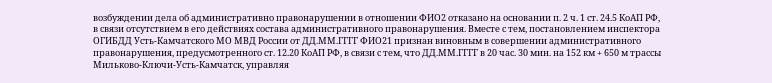возбуждении дела об административно правонарушении в отношении ФИО2 отказано на основании п. 2 ч. 1 ст. 24.5 КоАП РФ, в связи отсутствием в его действиях состава административного правонарушения. Вместе с тем, постановлением инспектора ОГИБДД Усть-Камчатского МО МВД России от ДД.ММ.ГГГГ ФИО21 признан виновным в совершении административного правонарушения, предусмотренного ст. 12.20 КоАП РФ, в связи с тем, что ДД.ММ.ГГГГ в 20 час. 30 мин. на 152 км + 650 м трассы Мильково-Ключи-Усть-Камчатск, управляя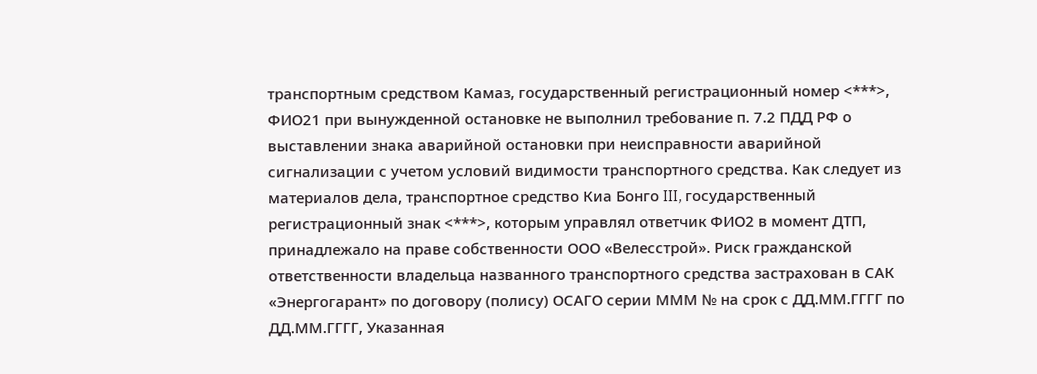транспортным средством Камаз, государственный регистрационный номер <***>, ФИО21 при вынужденной остановке не выполнил требование п. 7.2 ПДД РФ о выставлении знака аварийной остановки при неисправности аварийной сигнализации с учетом условий видимости транспортного средства. Как следует из материалов дела, транспортное средство Киа Бонго III, государственный регистрационный знак <***>, которым управлял ответчик ФИО2 в момент ДТП, принадлежало на праве собственности ООО «Велесстрой». Риск гражданской ответственности владельца названного транспортного средства застрахован в САК «Энергогарант» по договору (полису) ОСАГО серии МММ № на срок с ДД.ММ.ГГГГ по ДД.ММ.ГГГГ, Указанная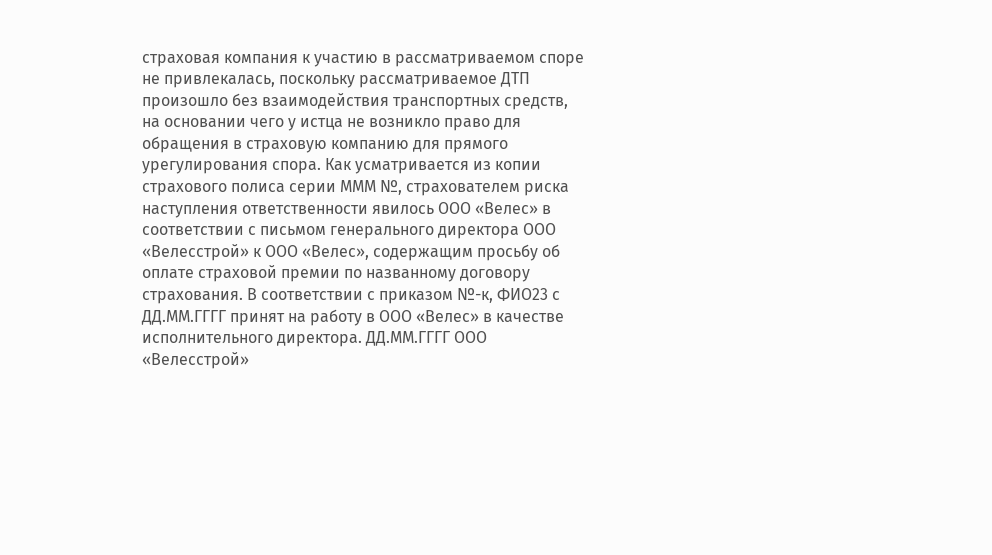страховая компания к участию в рассматриваемом споре не привлекалась, поскольку рассматриваемое ДТП произошло без взаимодействия транспортных средств, на основании чего у истца не возникло право для обращения в страховую компанию для прямого урегулирования спора. Как усматривается из копии страхового полиса серии МММ №, страхователем риска наступления ответственности явилось ООО «Велес» в соответствии с письмом генерального директора ООО «Велесстрой» к ООО «Велес», содержащим просьбу об оплате страховой премии по названному договору страхования. В соответствии с приказом №-к, ФИО23 с ДД.ММ.ГГГГ принят на работу в ООО «Велес» в качестве исполнительного директора. ДД.ММ.ГГГГ ООО «Велесстрой»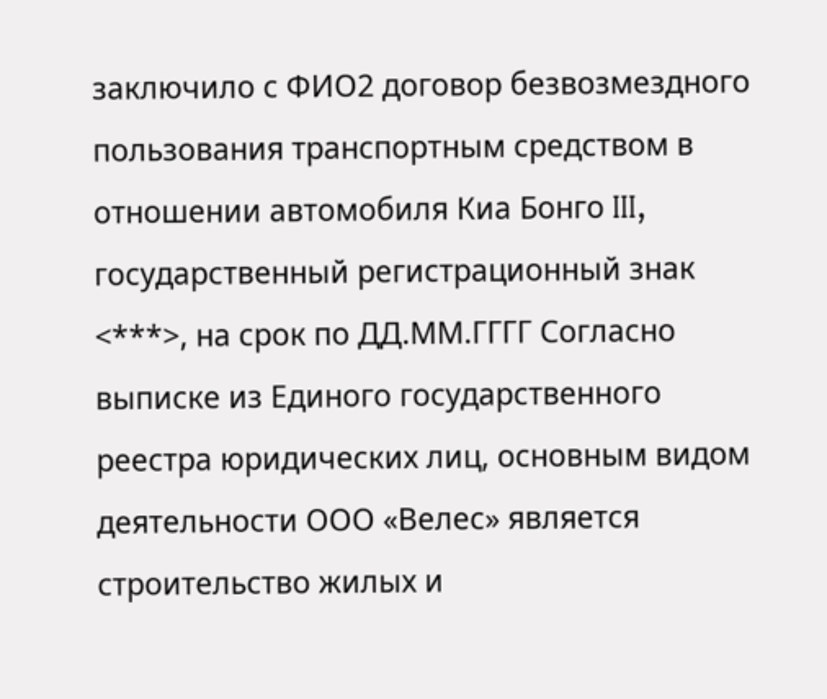заключило с ФИО2 договор безвозмездного пользования транспортным средством в отношении автомобиля Киа Бонго III, государственный регистрационный знак <***>, на срок по ДД.ММ.ГГГГ Согласно выписке из Единого государственного реестра юридических лиц, основным видом деятельности ООО «Велес» является строительство жилых и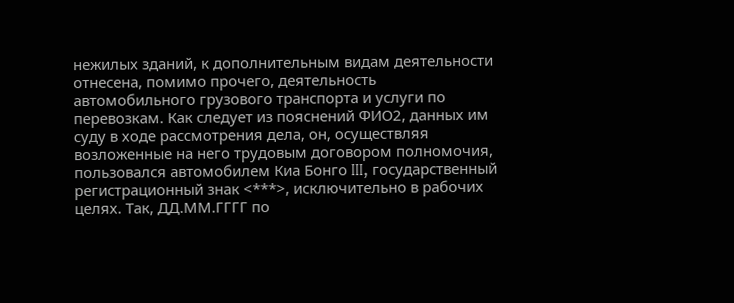нежилых зданий, к дополнительным видам деятельности отнесена, помимо прочего, деятельность автомобильного грузового транспорта и услуги по перевозкам. Как следует из пояснений ФИО2, данных им суду в ходе рассмотрения дела, он, осуществляя возложенные на него трудовым договором полномочия, пользовался автомобилем Киа Бонго III, государственный регистрационный знак <***>, исключительно в рабочих целях. Так, ДД.ММ.ГГГГ по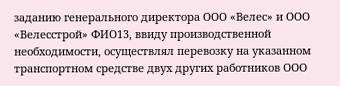заданию генерального директора ООО «Велес» и ООО «Велесстрой» ФИО13, ввиду производственной необходимости, осуществлял перевозку на указанном транспортном средстве двух других работников ООО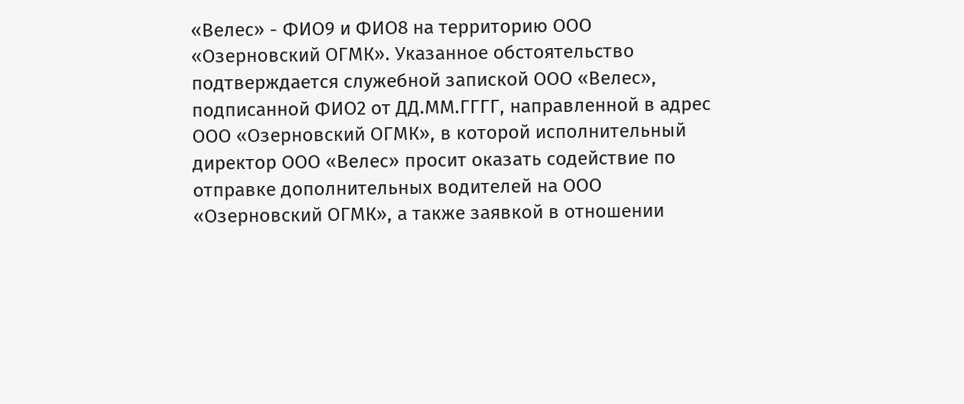«Велес» - ФИО9 и ФИО8 на территорию ООО «Озерновский ОГМК». Указанное обстоятельство подтверждается служебной запиской ООО «Велес», подписанной ФИО2 от ДД.ММ.ГГГГ, направленной в адрес ООО «Озерновский ОГМК», в которой исполнительный директор ООО «Велес» просит оказать содействие по отправке дополнительных водителей на ООО «Озерновский ОГМК», а также заявкой в отношении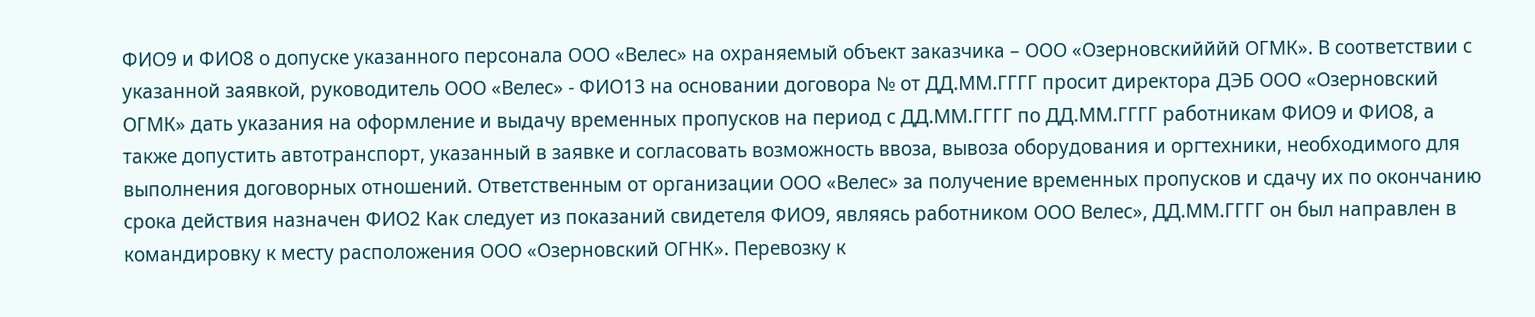ФИО9 и ФИО8 о допуске указанного персонала ООО «Велес» на охраняемый объект заказчика – ООО «Озерновскийййй ОГМК». В соответствии с указанной заявкой, руководитель ООО «Велес» - ФИО13 на основании договора № от ДД.ММ.ГГГГ просит директора ДЭБ ООО «Озерновский ОГМК» дать указания на оформление и выдачу временных пропусков на период с ДД.ММ.ГГГГ по ДД.ММ.ГГГГ работникам ФИО9 и ФИО8, а также допустить автотранспорт, указанный в заявке и согласовать возможность ввоза, вывоза оборудования и оргтехники, необходимого для выполнения договорных отношений. Ответственным от организации ООО «Велес» за получение временных пропусков и сдачу их по окончанию срока действия назначен ФИО2 Как следует из показаний свидетеля ФИО9, являясь работником ООО Велес», ДД.ММ.ГГГГ он был направлен в командировку к месту расположения ООО «Озерновский ОГНК». Перевозку к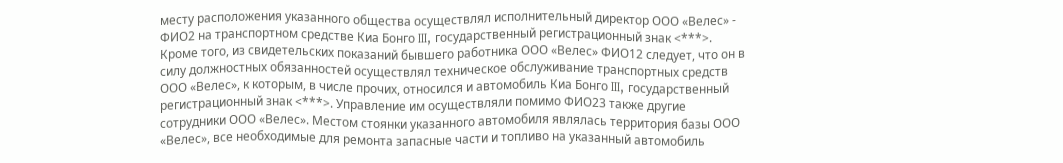месту расположения указанного общества осуществлял исполнительный директор ООО «Велес» - ФИО2 на транспортном средстве Киа Бонго III, государственный регистрационный знак <***>. Кроме того, из свидетельских показаний бывшего работника ООО «Велес» ФИО12 следует, что он в силу должностных обязанностей осуществлял техническое обслуживание транспортных средств ООО «Велес», к которым, в числе прочих, относился и автомобиль Киа Бонго III, государственный регистрационный знак <***>. Управление им осуществляли помимо ФИО23 также другие сотрудники ООО «Велес». Местом стоянки указанного автомобиля являлась территория базы ООО «Велес», все необходимые для ремонта запасные части и топливо на указанный автомобиль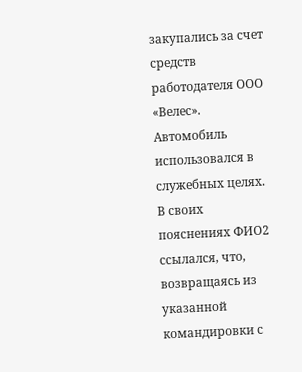закупались за счет средств работодателя ООО «Велес». Автомобиль использовался в служебных целях. В своих пояснениях ФИО2 ссылался, что, возвращаясь из указанной командировки с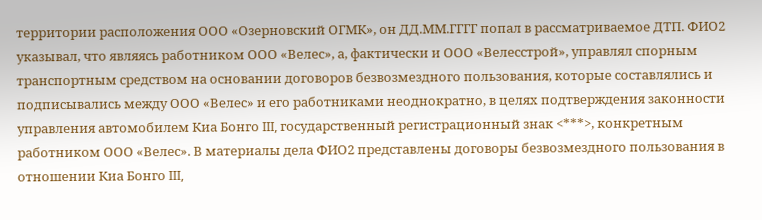территории расположения ООО «Озерновский ОГМК», он ДД.ММ.ГГГГ попал в рассматриваемое ДТП. ФИО2 указывал, что являясь работником ООО «Велес», а, фактически и ООО «Велесстрой», управлял спорным транспортным средством на основании договоров безвозмездного пользования, которые составлялись и подписывались между ООО «Велес» и его работниками неоднократно, в целях подтверждения законности управления автомобилем Киа Бонго III, государственный регистрационный знак <***>, конкретным работником ООО «Велес». В материалы дела ФИО2 представлены договоры безвозмездного пользования в отношении Киа Бонго III,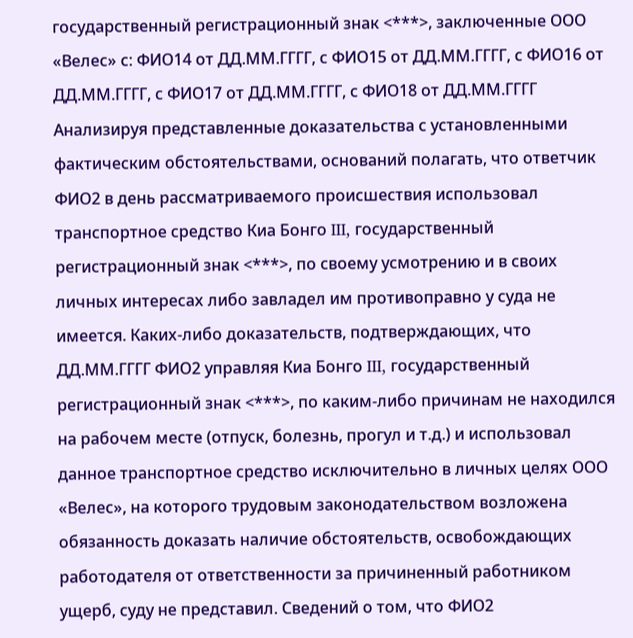государственный регистрационный знак <***>, заключенные ООО «Велес» с: ФИО14 от ДД.ММ.ГГГГ, с ФИО15 от ДД.ММ.ГГГГ, с ФИО16 от ДД.ММ.ГГГГ, с ФИО17 от ДД.ММ.ГГГГ, с ФИО18 от ДД.ММ.ГГГГ Анализируя представленные доказательства с установленными фактическим обстоятельствами, оснований полагать, что ответчик ФИО2 в день рассматриваемого происшествия использовал транспортное средство Киа Бонго III, государственный регистрационный знак <***>, по своему усмотрению и в своих личных интересах либо завладел им противоправно у суда не имеется. Каких-либо доказательств, подтверждающих, что ДД.ММ.ГГГГ ФИО2 управляя Киа Бонго III, государственный регистрационный знак <***>, по каким-либо причинам не находился на рабочем месте (отпуск, болезнь, прогул и т.д.) и использовал данное транспортное средство исключительно в личных целях ООО «Велес», на которого трудовым законодательством возложена обязанность доказать наличие обстоятельств, освобождающих работодателя от ответственности за причиненный работником ущерб, суду не представил. Сведений о том, что ФИО2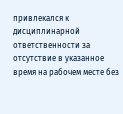привлекался к дисциплинарной ответственности за отсутствие в указанное время на рабочем месте без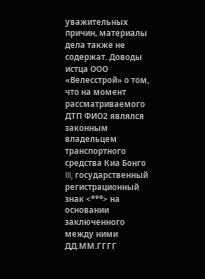уважительных причин, материалы дела также не содержат. Доводы истца ООО «Велесстрой» о том, что на момент рассматриваемого ДТП ФИО2 являлся законным владельцем транспортного средства Киа Бонго III, государственный регистрационный знак <***> на основании заключенного между ними ДД.ММ.ГГГГ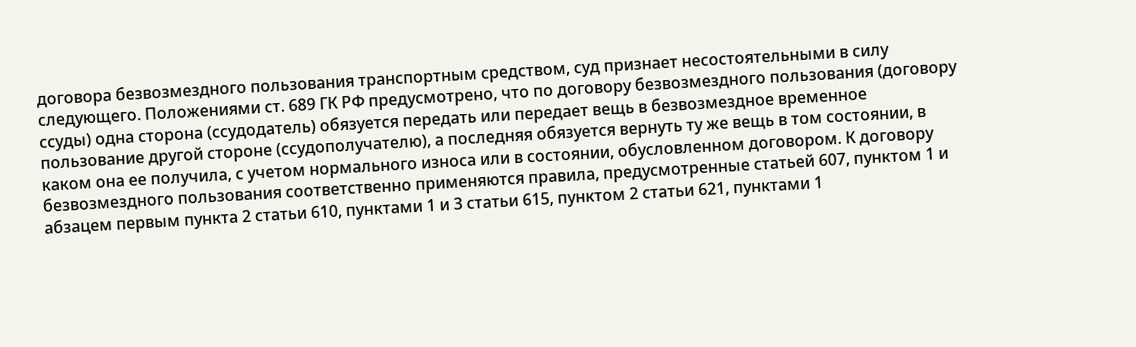договора безвозмездного пользования транспортным средством, суд признает несостоятельными в силу следующего. Положениями ст. 689 ГК РФ предусмотрено, что по договору безвозмездного пользования (договору ссуды) одна сторона (ссудодатель) обязуется передать или передает вещь в безвозмездное временное пользование другой стороне (ссудополучателю), а последняя обязуется вернуть ту же вещь в том состоянии, в каком она ее получила, с учетом нормального износа или в состоянии, обусловленном договором. К договору безвозмездного пользования соответственно применяются правила, предусмотренные статьей 607, пунктом 1 и абзацем первым пункта 2 статьи 610, пунктами 1 и 3 статьи 615, пунктом 2 статьи 621, пунктами 1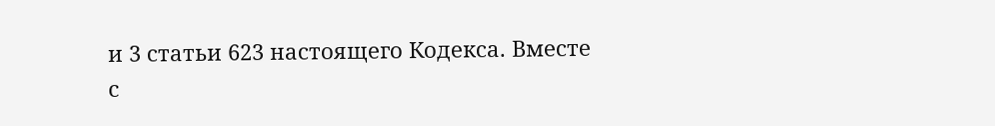и 3 статьи 623 настоящего Кодекса. Вместе с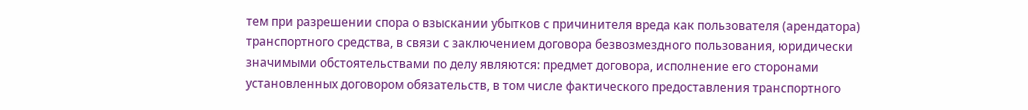тем при разрешении спора о взыскании убытков с причинителя вреда как пользователя (арендатора) транспортного средства, в связи с заключением договора безвозмездного пользования, юридически значимыми обстоятельствами по делу являются: предмет договора, исполнение его сторонами установленных договором обязательств, в том числе фактического предоставления транспортного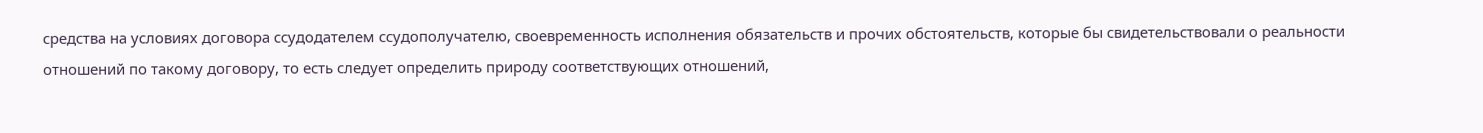средства на условиях договора ссудодателем ссудополучателю, своевременность исполнения обязательств и прочих обстоятельств, которые бы свидетельствовали о реальности отношений по такому договору, то есть следует определить природу соответствующих отношений,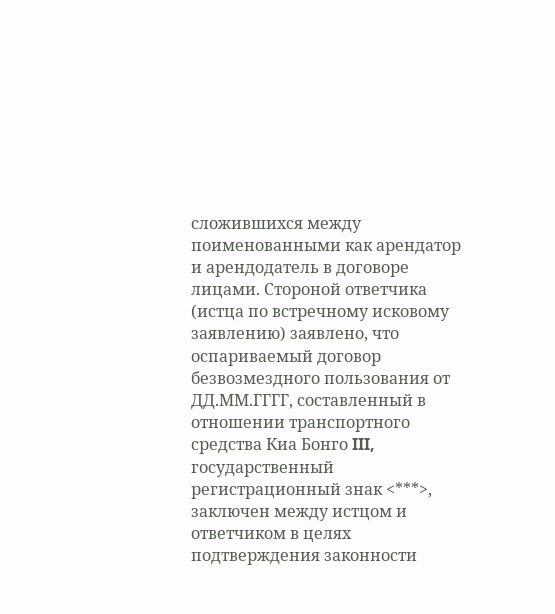сложившихся между поименованными как арендатор и арендодатель в договоре лицами. Стороной ответчика (истца по встречному исковому заявлению) заявлено, что оспариваемый договор безвозмездного пользования от ДД.ММ.ГГГГ, составленный в отношении транспортного средства Киа Бонго III, государственный регистрационный знак <***>, заключен между истцом и ответчиком в целях подтверждения законности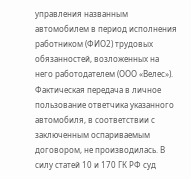управления названным автомобилем в период исполнения работником (ФИО2) трудовых обязанностей, возложенных на него работодателем (ООО «Велес»). Фактическая передача в личное пользование ответчика указанного автомобиля, в соответствии с заключенным оспариваемым договором, не производилась. В силу статей 10 и 170 ГК РФ суд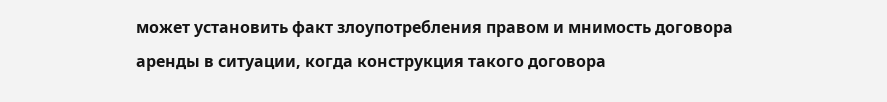может установить факт злоупотребления правом и мнимость договора аренды в ситуации, когда конструкция такого договора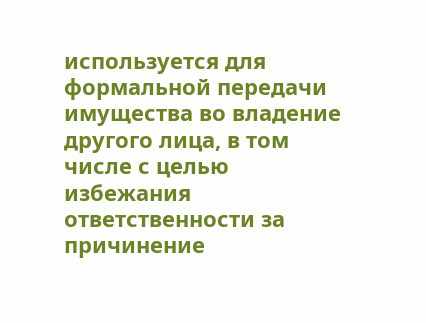используется для формальной передачи имущества во владение другого лица, в том числе с целью избежания ответственности за причинение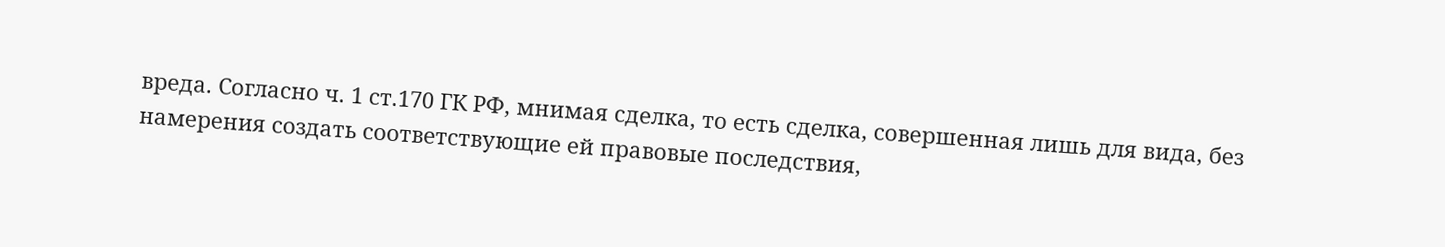вреда. Согласно ч. 1 ст.170 ГК РФ, мнимая сделка, то есть сделка, совершенная лишь для вида, без намерения создать соответствующие ей правовые последствия,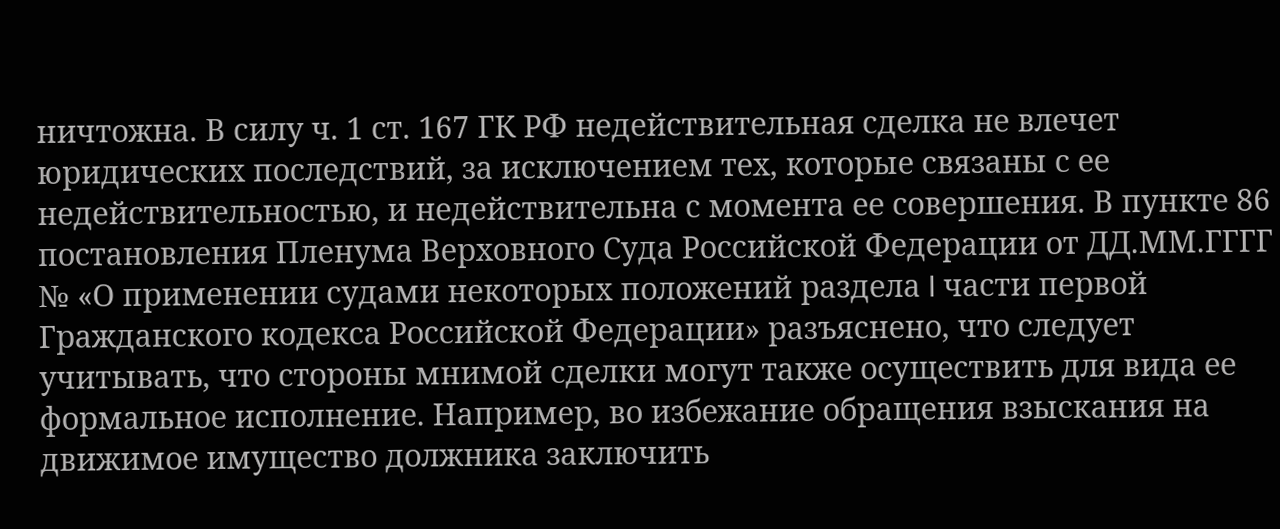ничтожна. В силу ч. 1 ст. 167 ГК РФ недействительная сделка не влечет юридических последствий, за исключением тех, которые связаны с ее недействительностью, и недействительна с момента ее совершения. В пункте 86 постановления Пленума Верховного Суда Российской Федерации от ДД.ММ.ГГГГ № «О применении судами некоторых положений раздела I части первой Гражданского кодекса Российской Федерации» разъяснено, что следует учитывать, что стороны мнимой сделки могут также осуществить для вида ее формальное исполнение. Например, во избежание обращения взыскания на движимое имущество должника заключить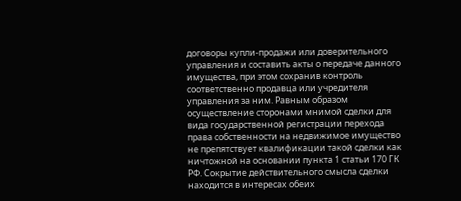договоры купли-продажи или доверительного управления и составить акты о передаче данного имущества, при этом сохранив контроль соответственно продавца или учредителя управления за ним. Равным образом осуществление сторонами мнимой сделки для вида государственной регистрации перехода права собственности на недвижимое имущество не препятствует квалификации такой сделки как ничтожной на основании пункта 1 статьи 170 ГК РФ. Сокрытие действительного смысла сделки находится в интересах обеих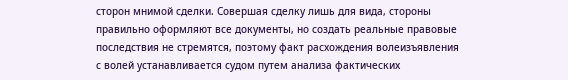сторон мнимой сделки. Совершая сделку лишь для вида, стороны правильно оформляют все документы, но создать реальные правовые последствия не стремятся, поэтому факт расхождения волеизъявления с волей устанавливается судом путем анализа фактических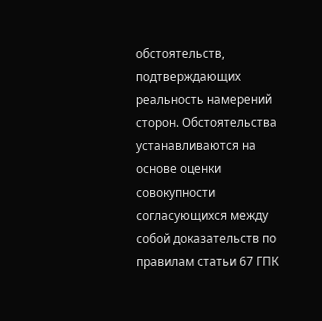обстоятельств, подтверждающих реальность намерений сторон. Обстоятельства устанавливаются на основе оценки совокупности согласующихся между собой доказательств по правилам статьи 67 ГПК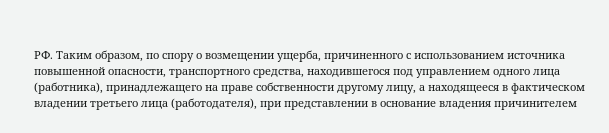РФ. Таким образом, по спору о возмещении ущерба, причиненного с использованием источника повышенной опасности, транспортного средства, находившегося под управлением одного лица (работника), принадлежащего на праве собственности другому лицу, а находящееся в фактическом владении третьего лица (работодателя), при представлении в основание владения причинителем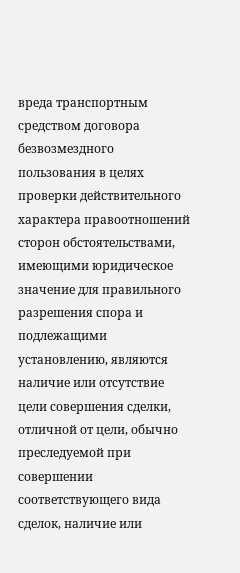вреда транспортным средством договора безвозмездного пользования в целях проверки действительного характера правоотношений сторон обстоятельствами, имеющими юридическое значение для правильного разрешения спора и подлежащими установлению, являются наличие или отсутствие цели совершения сделки, отличной от цели, обычно преследуемой при совершении соответствующего вида сделок, наличие или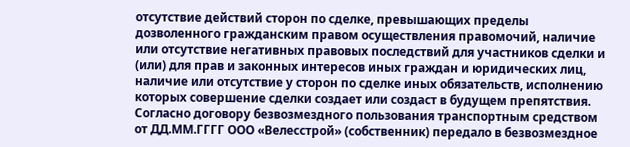отсутствие действий сторон по сделке, превышающих пределы дозволенного гражданским правом осуществления правомочий, наличие или отсутствие негативных правовых последствий для участников сделки и (или) для прав и законных интересов иных граждан и юридических лиц, наличие или отсутствие у сторон по сделке иных обязательств, исполнению которых совершение сделки создает или создаст в будущем препятствия. Согласно договору безвозмездного пользования транспортным средством от ДД.ММ.ГГГГ ООО «Велесстрой» (собственник) передало в безвозмездное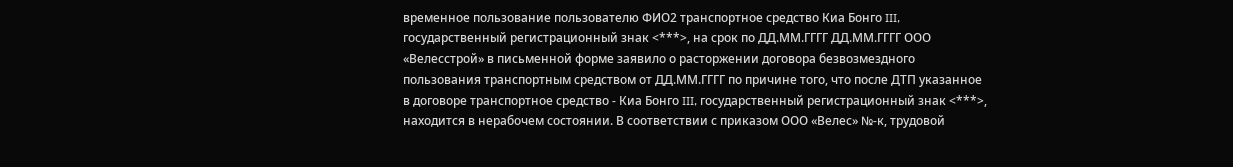временное пользование пользователю ФИО2 транспортное средство Киа Бонго III, государственный регистрационный знак <***>, на срок по ДД.ММ.ГГГГ ДД.ММ.ГГГГ ООО «Велесстрой» в письменной форме заявило о расторжении договора безвозмездного пользования транспортным средством от ДД.ММ.ГГГГ по причине того, что после ДТП указанное в договоре транспортное средство - Киа Бонго III, государственный регистрационный знак <***>, находится в нерабочем состоянии. В соответствии с приказом ООО «Велес» №-к, трудовой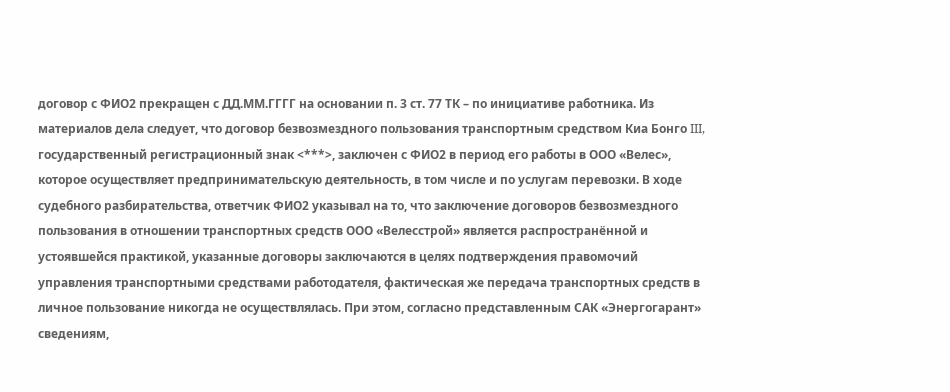договор с ФИО2 прекращен с ДД.ММ.ГГГГ на основании п. 3 ст. 77 ТК – по инициативе работника. Из материалов дела следует, что договор безвозмездного пользования транспортным средством Киа Бонго III, государственный регистрационный знак <***>, заключен с ФИО2 в период его работы в ООО «Велес», которое осуществляет предпринимательскую деятельность, в том числе и по услугам перевозки. В ходе судебного разбирательства, ответчик ФИО2 указывал на то, что заключение договоров безвозмездного пользования в отношении транспортных средств ООО «Велесстрой» является распространённой и устоявшейся практикой, указанные договоры заключаются в целях подтверждения правомочий управления транспортными средствами работодателя, фактическая же передача транспортных средств в личное пользование никогда не осуществлялась. При этом, согласно представленным САК «Энергогарант» сведениям,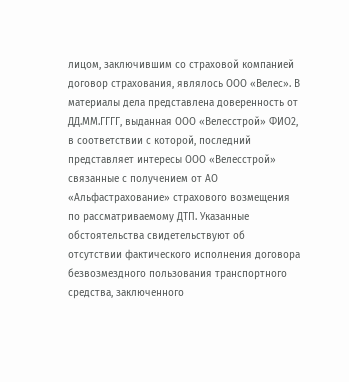лицом, заключившим со страховой компанией договор страхования, являлось ООО «Велес». В материалы дела представлена доверенность от ДД.ММ.ГГГГ, выданная ООО «Велесстрой» ФИО2, в соответствии с которой, последний представляет интересы ООО «Велесстрой» связанные с получением от АО «Альфастрахование» страхового возмещения по рассматриваемому ДТП. Указанные обстоятельства свидетельствуют об отсутствии фактического исполнения договора безвозмездного пользования транспортного средства, заключенного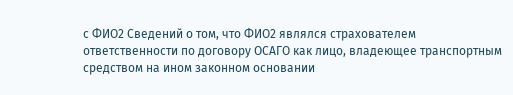с ФИО2 Сведений о том, что ФИО2 являлся страхователем ответственности по договору ОСАГО как лицо, владеющее транспортным средством на ином законном основании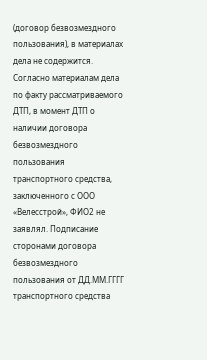(договор безвозмездного пользования), в материалах дела не содержится. Согласно материалам дела по факту рассматриваемого ДТП, в момент ДТП о наличии договора безвозмездного пользования транспортного средства, заключенного с ООО «Велесстрой», ФИО2 не заявлял. Подписание сторонами договора безвозмездного пользования от ДД.ММ.ГГГГ транспортного средства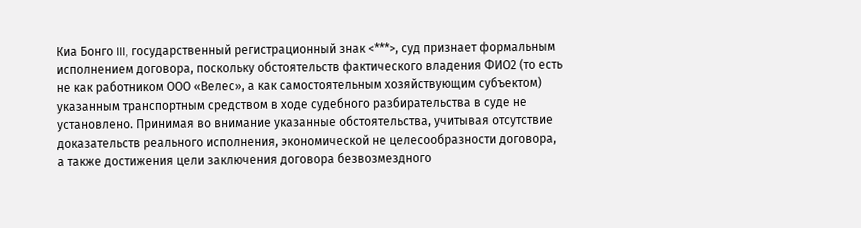Киа Бонго III, государственный регистрационный знак <***>, суд признает формальным исполнением договора, поскольку обстоятельств фактического владения ФИО2 (то есть не как работником ООО «Велес», а как самостоятельным хозяйствующим субъектом) указанным транспортным средством в ходе судебного разбирательства в суде не установлено. Принимая во внимание указанные обстоятельства, учитывая отсутствие доказательств реального исполнения, экономической не целесообразности договора, а также достижения цели заключения договора безвозмездного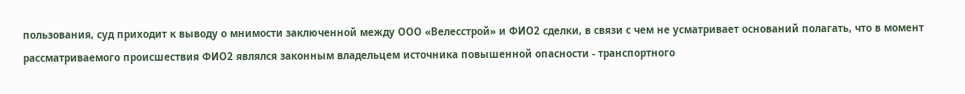пользования, суд приходит к выводу о мнимости заключенной между ООО «Велесстрой» и ФИО2 сделки, в связи с чем не усматривает оснований полагать, что в момент рассматриваемого происшествия ФИО2 являлся законным владельцем источника повышенной опасности - транспортного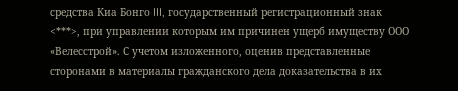средства Киа Бонго III, государственный регистрационный знак <***>, при управлении которым им причинен ущерб имуществу ООО «Велесстрой». С учетом изложенного, оценив представленные сторонами в материалы гражданского дела доказательства в их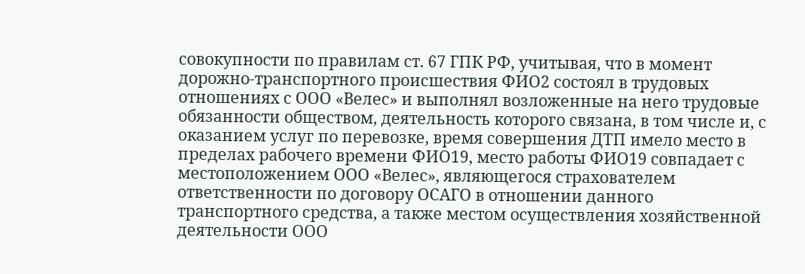совокупности по правилам ст. 67 ГПК РФ, учитывая, что в момент дорожно-транспортного происшествия ФИО2 состоял в трудовых отношениях с ООО «Велес» и выполнял возложенные на него трудовые обязанности обществом, деятельность которого связана, в том числе и, с оказанием услуг по перевозке, время совершения ДТП имело место в пределах рабочего времени ФИО19, место работы ФИО19 совпадает с местоположением ООО «Велес», являющегося страхователем ответственности по договору ОСАГО в отношении данного транспортного средства, а также местом осуществления хозяйственной деятельности ООО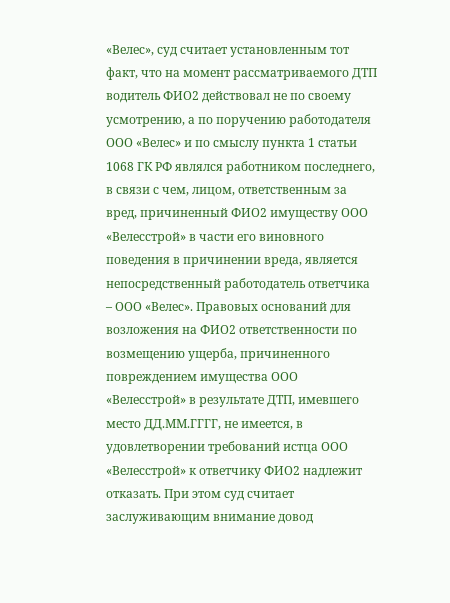«Велес», суд считает установленным тот факт, что на момент рассматриваемого ДТП водитель ФИО2 действовал не по своему усмотрению, а по поручению работодателя ООО «Велес» и по смыслу пункта 1 статьи 1068 ГК РФ являлся работником последнего, в связи с чем, лицом, ответственным за вред, причиненный ФИО2 имуществу ООО «Велесстрой» в части его виновного поведения в причинении вреда, является непосредственный работодатель ответчика – ООО «Велес». Правовых оснований для возложения на ФИО2 ответственности по возмещению ущерба, причиненного повреждением имущества ООО «Велесстрой» в результате ДТП, имевшего место ДД.ММ.ГГГГ, не имеется, в удовлетворении требований истца ООО «Велесстрой» к ответчику ФИО2 надлежит отказать. При этом суд считает заслуживающим внимание довод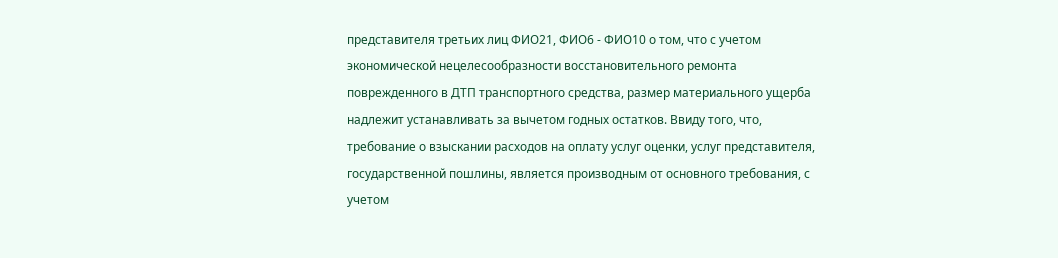представителя третьих лиц ФИО21, ФИО6 - ФИО10 о том, что с учетом экономической нецелесообразности восстановительного ремонта поврежденного в ДТП транспортного средства, размер материального ущерба надлежит устанавливать за вычетом годных остатков. Ввиду того, что, требование о взыскании расходов на оплату услуг оценки, услуг представителя, государственной пошлины, является производным от основного требования, с учетом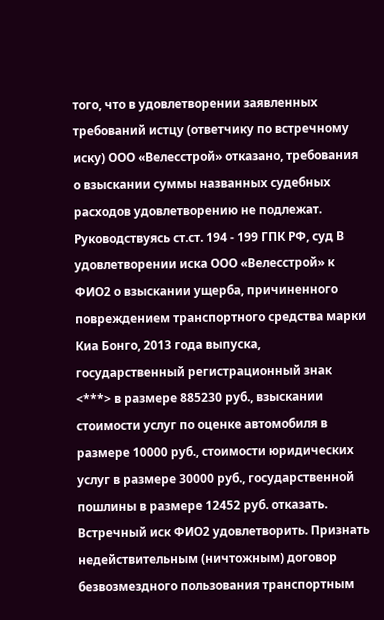того, что в удовлетворении заявленных требований истцу (ответчику по встречному иску) ООО «Велесстрой» отказано, требования о взыскании суммы названных судебных расходов удовлетворению не подлежат. Руководствуясь ст.ст. 194 - 199 ГПК РФ, суд В удовлетворении иска ООО «Велесстрой» к ФИО2 о взыскании ущерба, причиненного повреждением транспортного средства марки Киа Бонго, 2013 года выпуска, государственный регистрационный знак <***> в размере 885230 руб., взыскании стоимости услуг по оценке автомобиля в размере 10000 руб., стоимости юридических услуг в размере 30000 руб., государственной пошлины в размере 12452 руб. отказать. Встречный иск ФИО2 удовлетворить. Признать недействительным (ничтожным) договор безвозмездного пользования транспортным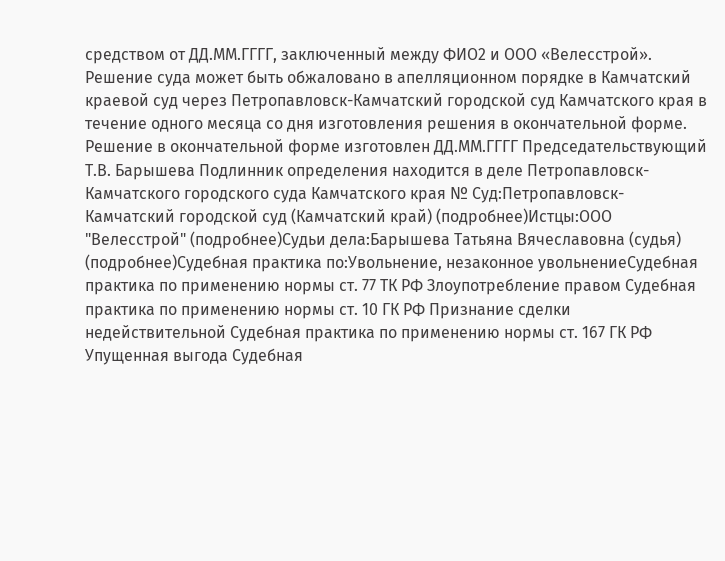средством от ДД.ММ.ГГГГ, заключенный между ФИО2 и ООО «Велесстрой». Решение суда может быть обжаловано в апелляционном порядке в Камчатский краевой суд через Петропавловск-Камчатский городской суд Камчатского края в течение одного месяца со дня изготовления решения в окончательной форме. Решение в окончательной форме изготовлен ДД.ММ.ГГГГ Председательствующий Т.В. Барышева Подлинник определения находится в деле Петропавловск-Камчатского городского суда Камчатского края № Суд:Петропавловск-Камчатский городской суд (Камчатский край) (подробнее)Истцы:ООО "Велесстрой" (подробнее)Судьи дела:Барышева Татьяна Вячеславовна (судья) (подробнее)Судебная практика по:Увольнение, незаконное увольнениеСудебная практика по применению нормы ст. 77 ТК РФ Злоупотребление правом Судебная практика по применению нормы ст. 10 ГК РФ Признание сделки недействительной Судебная практика по применению нормы ст. 167 ГК РФ Упущенная выгода Судебная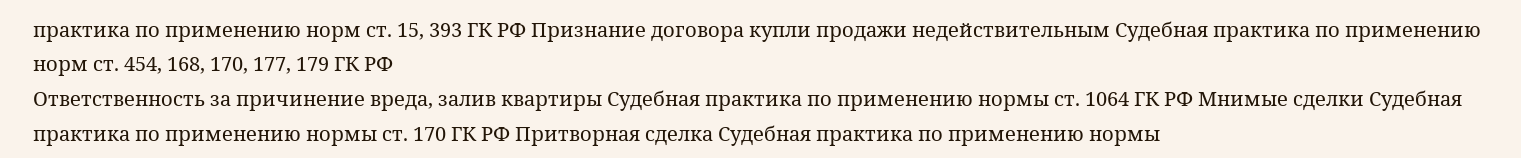практика по применению норм ст. 15, 393 ГК РФ Признание договора купли продажи недействительным Судебная практика по применению норм ст. 454, 168, 170, 177, 179 ГК РФ
Ответственность за причинение вреда, залив квартиры Судебная практика по применению нормы ст. 1064 ГК РФ Мнимые сделки Судебная практика по применению нормы ст. 170 ГК РФ Притворная сделка Судебная практика по применению нормы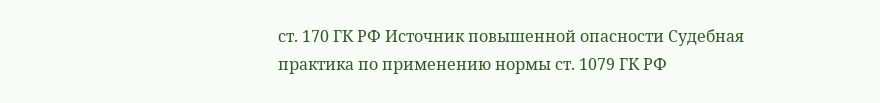ст. 170 ГК РФ Источник повышенной опасности Судебная практика по применению нормы ст. 1079 ГК РФ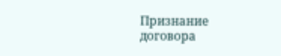Признание договора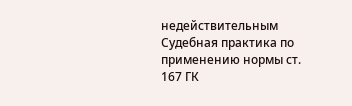недействительным Судебная практика по применению нормы ст. 167 ГК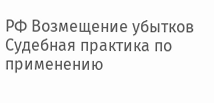РФ Возмещение убытков Судебная практика по применению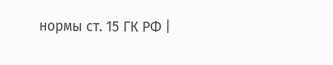нормы ст. 15 ГК РФ |